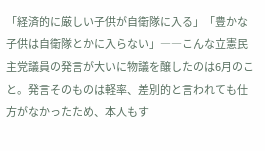「経済的に厳しい子供が自衛隊に入る」「豊かな子供は自衛隊とかに入らない」――こんな立憲民主党議員の発言が大いに物議を醸したのは6月のこと。発言そのものは軽率、差別的と言われても仕方がなかったため、本人もす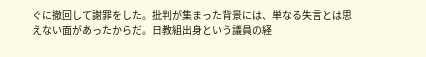ぐに撤回して謝罪をした。批判が集まった背景には、単なる失言とは思えない面があったからだ。日教組出身という議員の経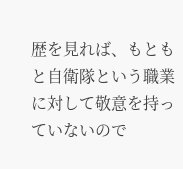歴を見れば、もともと自衛隊という職業に対して敬意を持っていないので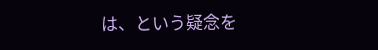は、という疑念を